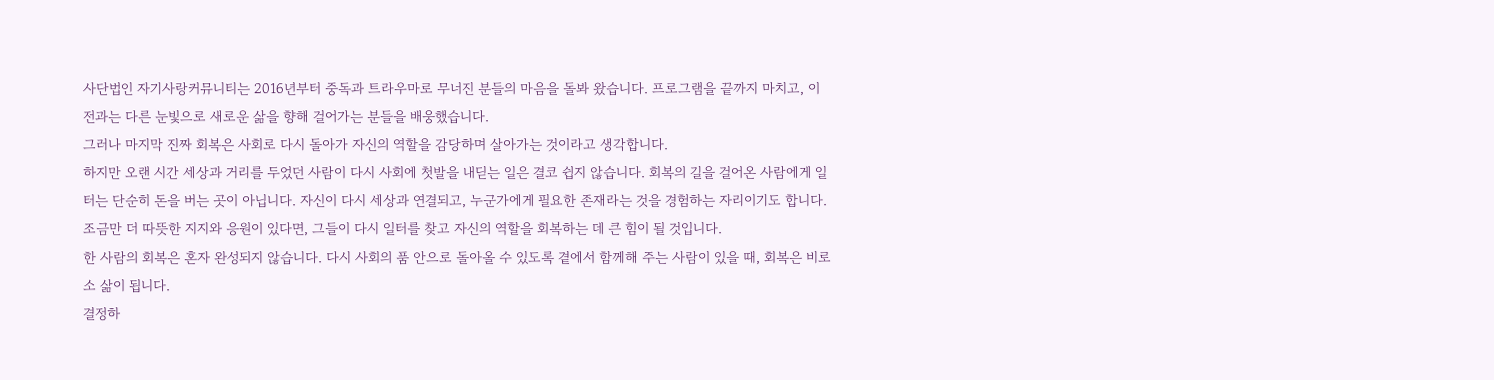사단법인 자기사랑커뮤니티는 2016년부터 중독과 트라우마로 무너진 분들의 마음을 돌봐 왔습니다. 프로그램을 끝까지 마치고, 이전과는 다른 눈빛으로 새로운 삶을 향해 걸어가는 분들을 배웅했습니다.
그러나 마지막 진짜 회복은 사회로 다시 돌아가 자신의 역할을 감당하며 살아가는 것이라고 생각합니다.
하지만 오랜 시간 세상과 거리를 두었던 사람이 다시 사회에 첫발을 내딛는 일은 결코 쉽지 않습니다. 회복의 길을 걸어온 사람에게 일터는 단순히 돈을 버는 곳이 아닙니다. 자신이 다시 세상과 연결되고, 누군가에게 필요한 존재라는 것을 경험하는 자리이기도 합니다.
조금만 더 따뜻한 지지와 응원이 있다면, 그들이 다시 일터를 찾고 자신의 역할을 회복하는 데 큰 힘이 될 것입니다.
한 사람의 회복은 혼자 완성되지 않습니다. 다시 사회의 품 안으로 돌아올 수 있도록 곁에서 함께해 주는 사람이 있을 때, 회복은 비로소 삶이 됩니다.
결정하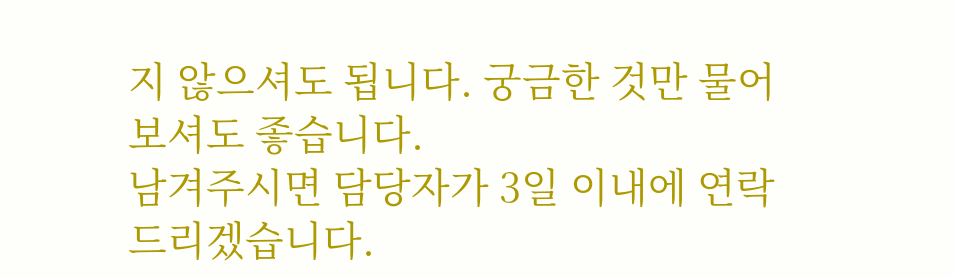지 않으셔도 됩니다. 궁금한 것만 물어보셔도 좋습니다.
남겨주시면 담당자가 3일 이내에 연락드리겠습니다.